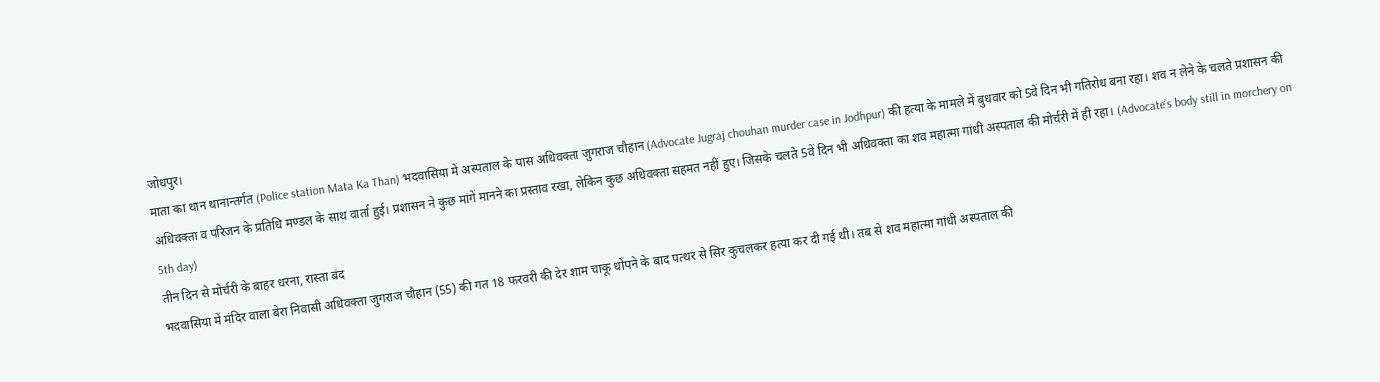जोधपुर।
माता का थान थानान्तर्गत (Police station Mata Ka Than) भदवासिया में अस्पताल के पास अधिवक्ता जुगराज चौहान (Advocate Jugraj chouhan murder case in Jodhpur) की हत्या के मामले में बुधवार को 5वें दिन भी गतिरोध बना रहा। शव न लेने के चलते प्रशासन की अधिवक्ता व परिजन के प्रतिधि मण्डल के साथ वार्ता हुई। प्रशासन ने कुछ मांगें मानने का प्रस्ताव रखा, लेकिन कुछ अधिवक्ता सहमत नहीं हुए। जिसके चलते 5वें दिन भी अधिवक्ता का शव महात्मा गांधी अस्पताल की मोर्चरी में ही रहा। (Advocate’s body still in morchery on 5th day)
तीन दिन से मोर्चरी के बाहर धरना, रास्ता बंद
भदवासिया में मंदिर वाला बेरा निवासी अधिवक्ता जुगराज चौहान (55) की गत 18 फरवरी की देर शाम चाकू धोंपने के बाद पत्थर से सिर कुचलकर हत्या कर दी गई थी। तब से शव महात्मा गांधी अस्पताल की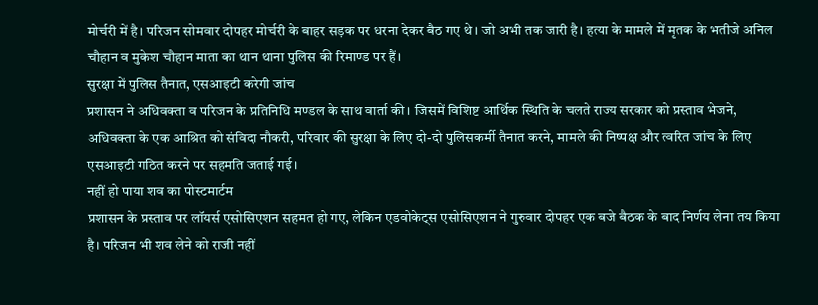मोर्चरी में है। परिजन सोमवार दोपहर मोर्चरी के बाहर सड़क पर धरना देकर बैठ गए थे। जो अभी तक जारी है। हत्या के मामले में मृतक के भतीजे अनिल चौहान व मुकेश चौहान माता का थान थाना पुलिस की रिमाण्ड पर हैं।
सुरक्षा में पुलिस तैनात, एसआइटी करेगी जांच
प्रशासन ने अधिवक्ता व परिजन के प्रतिनिधि मण्डल के साथ वार्ता की। जिसमें विशिष्ट आर्थिक स्थिति के चलते राज्य सरकार को प्रस्ताव भेजने, अधिवक्ता के एक आश्रित को संविदा नौकरी, परिवार की सुरक्षा के लिए दो-दो पुलिसकर्मी तैनात करने, मामले की निष्पक्ष और त्वरित जांच के लिए एसआइटी गठित करने पर सहमति जताई गई।
नहीं हो पाया शव का पोस्टमार्टम
प्रशासन के प्रस्ताव पर लॉयर्स एसोसिएशन सहमत हो गए, लेकिन एडवोकेट्स एसोसिएशन ने गुरुवार दोपहर एक बजे बैठक के बाद निर्णय लेना तय किया है। परिजन भी शव लेने को राजी नहीं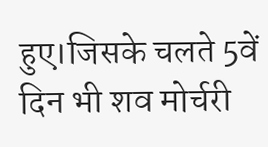हुए।जिसके चलते 5वें दिन भी शव मोर्चरी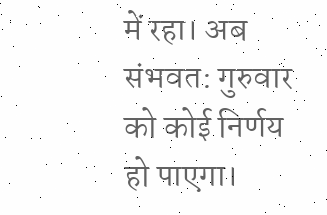में रहा। अब संभवत: गुरुवार को कोई निर्णय हो पाएगा।